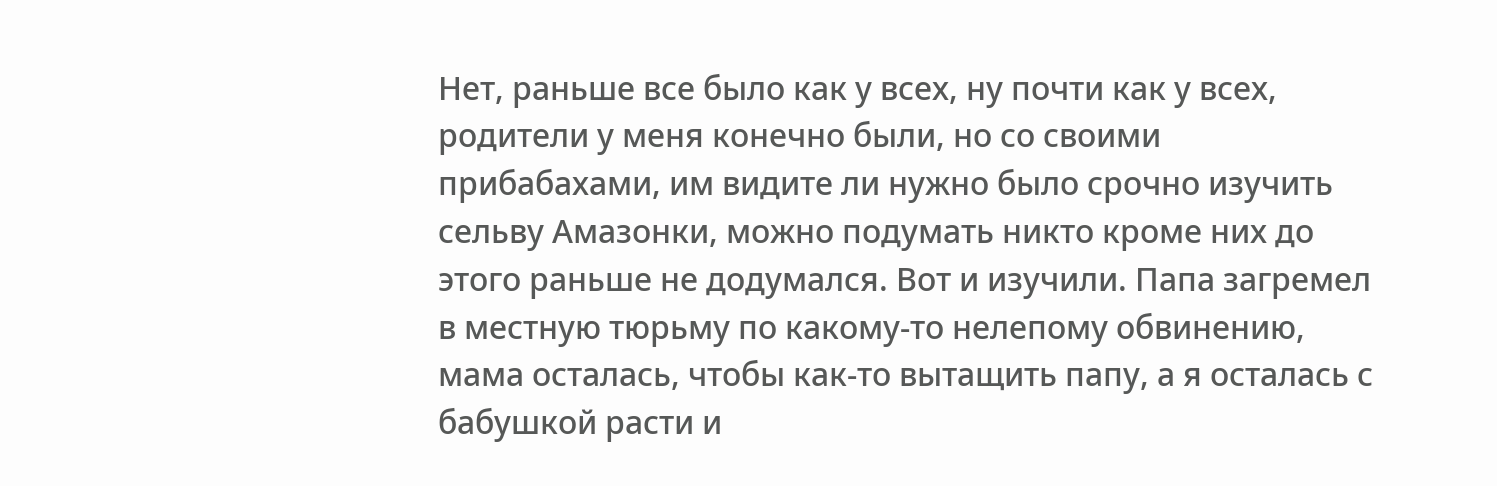Нет, раньше все было как у всех, ну почти как у всех, родители у меня конечно были, но со своими прибабахами, им видите ли нужно было срочно изучить сельву Амазонки, можно подумать никто кроме них до этого раньше не додумался. Вот и изучили. Папа загремел в местную тюрьму по какому-то нелепому обвинению, мама осталась, чтобы как-то вытащить папу, а я осталась с бабушкой расти и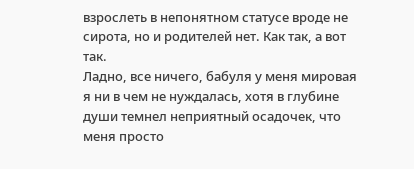взрослеть в непонятном статусе вроде не сирота, но и родителей нет. Как так, а вот так.
Ладно, все ничего, бабуля у меня мировая я ни в чем не нуждалась, хотя в глубине души темнел неприятный осадочек, что меня просто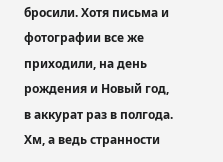бросили. Хотя письма и фотографии все же приходили, на день рождения и Новый год, в аккурат раз в полгода.
Хм, а ведь странности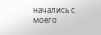начались с моего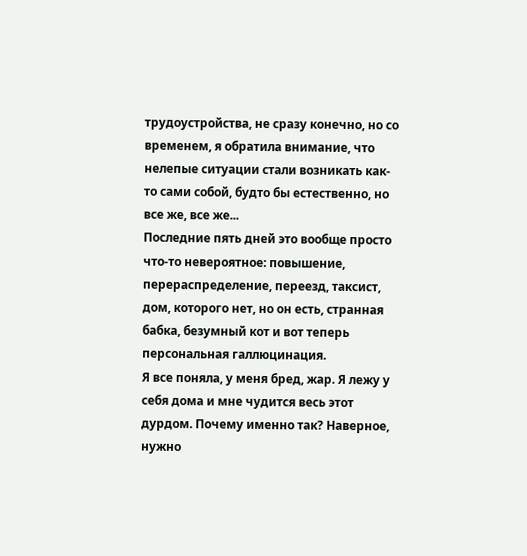трудоустройства, не сразу конечно, но со временем, я обратила внимание, что нелепые ситуации стали возникать как-то сами собой, будто бы естественно, но все же, все же...
Последние пять дней это вообще просто что-то невероятное: повышение, перераспределение, переезд, таксист, дом, которого нет, но он есть, странная бабка, безумный кот и вот теперь персональная галлюцинация.
Я все поняла, у меня бред, жар. Я лежу у себя дома и мне чудится весь этот дурдом. Почему именно так? Наверное, нужно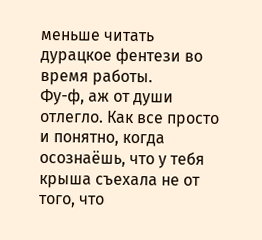меньше читать дурацкое фентези во время работы.
Фу-ф, аж от души отлегло. Как все просто и понятно, когда осознаёшь, что у тебя крыша съехала не от того, что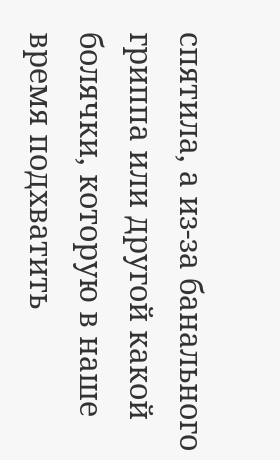спятила, а из-за банального гриппа или другой какой болячки, которую в наше время подхватить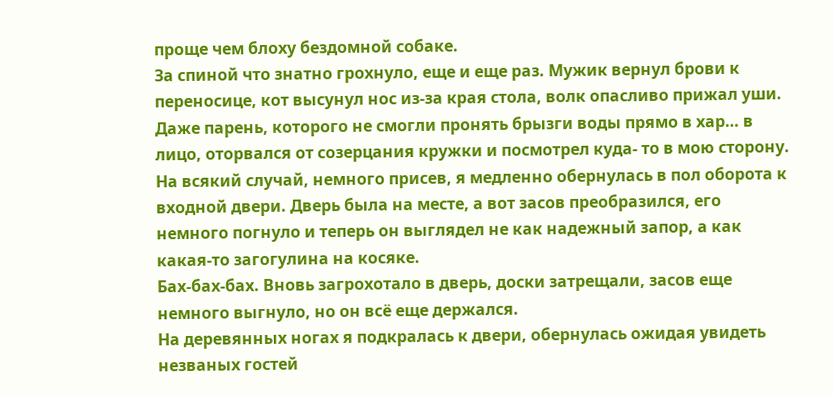проще чем блоху бездомной собаке.
За спиной что знатно грохнуло, еще и еще раз. Мужик вернул брови к переносице, кот высунул нос из-за края стола, волк опасливо прижал уши. Даже парень, которого не смогли пронять брызги воды прямо в хар… в лицо, оторвался от созерцания кружки и посмотрел куда- то в мою сторону.
На всякий случай, немного присев, я медленно обернулась в пол оборота к входной двери. Дверь была на месте, а вот засов преобразился, его немного погнуло и теперь он выглядел не как надежный запор, а как какая-то загогулина на косяке.
Бах-бах-бах. Вновь загрохотало в дверь, доски затрещали, засов еще немного выгнуло, но он всё еще держался.
На деревянных ногах я подкралась к двери, обернулась ожидая увидеть незваных гостей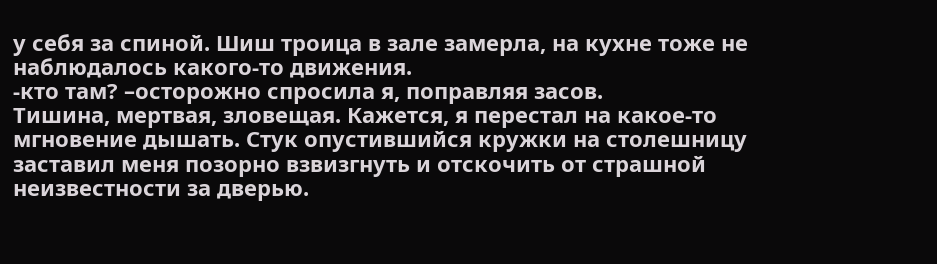у себя за спиной. Шиш троица в зале замерла, на кухне тоже не наблюдалось какого-то движения.
-кто там? –осторожно спросила я, поправляя засов.
Тишина, мертвая, зловещая. Кажется, я перестал на какое-то мгновение дышать. Стук опустившийся кружки на столешницу заставил меня позорно взвизгнуть и отскочить от страшной неизвестности за дверью.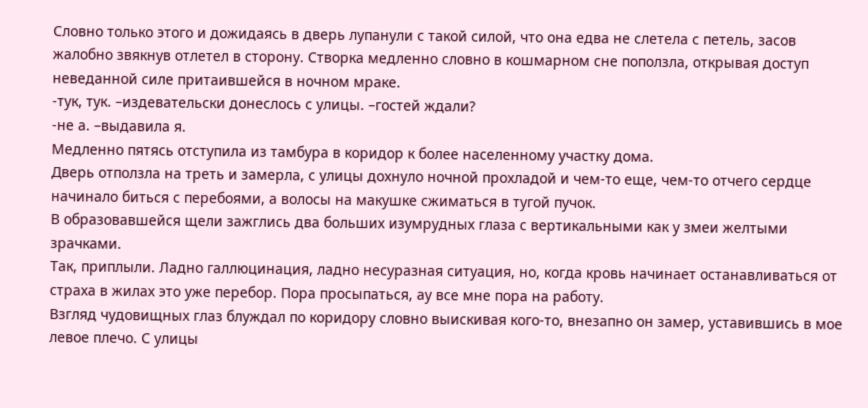Словно только этого и дожидаясь в дверь лупанули с такой силой, что она едва не слетела с петель, засов жалобно звякнув отлетел в сторону. Створка медленно словно в кошмарном сне поползла, открывая доступ неведанной силе притаившейся в ночном мраке.
-тук, тук. –издевательски донеслось с улицы. –гостей ждали?
-не а. –выдавила я.
Медленно пятясь отступила из тамбура в коридор к более населенному участку дома.
Дверь отползла на треть и замерла, с улицы дохнуло ночной прохладой и чем-то еще, чем-то отчего сердце начинало биться с перебоями, а волосы на макушке сжиматься в тугой пучок.
В образовавшейся щели зажглись два больших изумрудных глаза с вертикальными как у змеи желтыми зрачками.
Так, приплыли. Ладно галлюцинация, ладно несуразная ситуация, но, когда кровь начинает останавливаться от страха в жилах это уже перебор. Пора просыпаться, ау все мне пора на работу.
Взгляд чудовищных глаз блуждал по коридору словно выискивая кого-то, внезапно он замер, уставившись в мое левое плечо. С улицы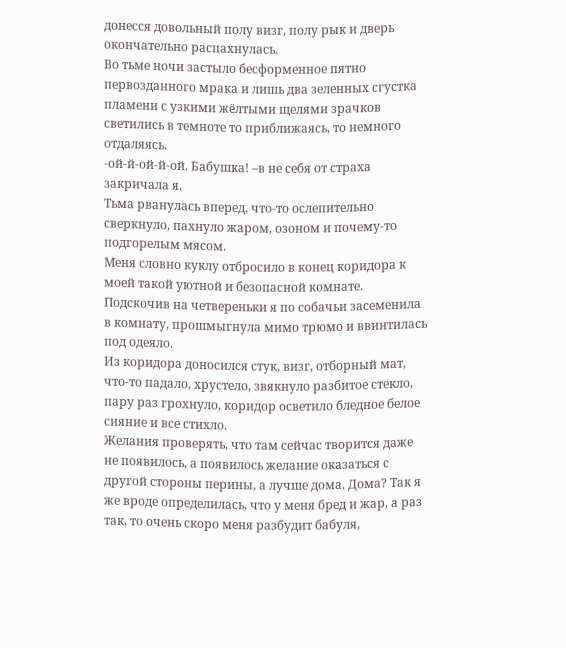донесся довольный полу визг, полу рык и дверь окончательно распахнулась.
Во тьме ночи застыло бесформенное пятно первозданного мрака и лишь два зеленных сгустка пламени с узкими жёлтыми щелями зрачков светились в темноте то приближаясь, то немного отдаляясь.
-ой-й-ой-й-ой. Бабушка! –в не себя от страха закричала я.
Тьма рванулась вперед, что-то ослепительно сверкнуло, пахнуло жаром, озоном и почему-то подгорелым мясом.
Меня словно куклу отбросило в конец коридора к моей такой уютной и безопасной комнате.
Подскочив на четвереньки я по собачьи засеменила в комнату, прошмыгнула мимо трюмо и ввинтилась под одеяло.
Из коридора доносился стук, визг, отборный мат, что-то падало, хрустело, звякнуло разбитое стекло, пару раз грохнуло, коридор осветило бледное белое сияние и все стихло.
Желания проверять, что там сейчас творится даже не появилось, а появилось желание оказаться с другой стороны перины, а лучше дома. Дома? Так я же вроде определилась, что у меня бред и жар, а раз так, то очень скоро меня разбудит бабуля,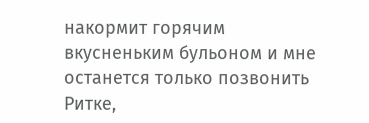накормит горячим вкусненьким бульоном и мне останется только позвонить Ритке,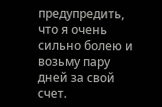предупредить, что я очень сильно болею и возьму пару дней за свой счет.